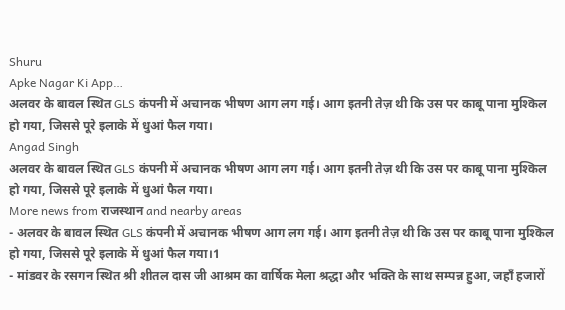Shuru
Apke Nagar Ki App…
अलवर के बावल स्थित GLS कंपनी में अचानक भीषण आग लग गई। आग इतनी तेज़ थी कि उस पर काबू पाना मुश्किल हो गया, जिससे पूरे इलाके में धुआं फैल गया।
Angad Singh
अलवर के बावल स्थित GLS कंपनी में अचानक भीषण आग लग गई। आग इतनी तेज़ थी कि उस पर काबू पाना मुश्किल हो गया, जिससे पूरे इलाके में धुआं फैल गया।
More news from राजस्थान and nearby areas
- अलवर के बावल स्थित GLS कंपनी में अचानक भीषण आग लग गई। आग इतनी तेज़ थी कि उस पर काबू पाना मुश्किल हो गया, जिससे पूरे इलाके में धुआं फैल गया।1
- मांडवर के रसगन स्थित श्री शीतल दास जी आश्रम का वार्षिक मेला श्रद्धा और भक्ति के साथ सम्पन्न हुआ, जहाँ हजारों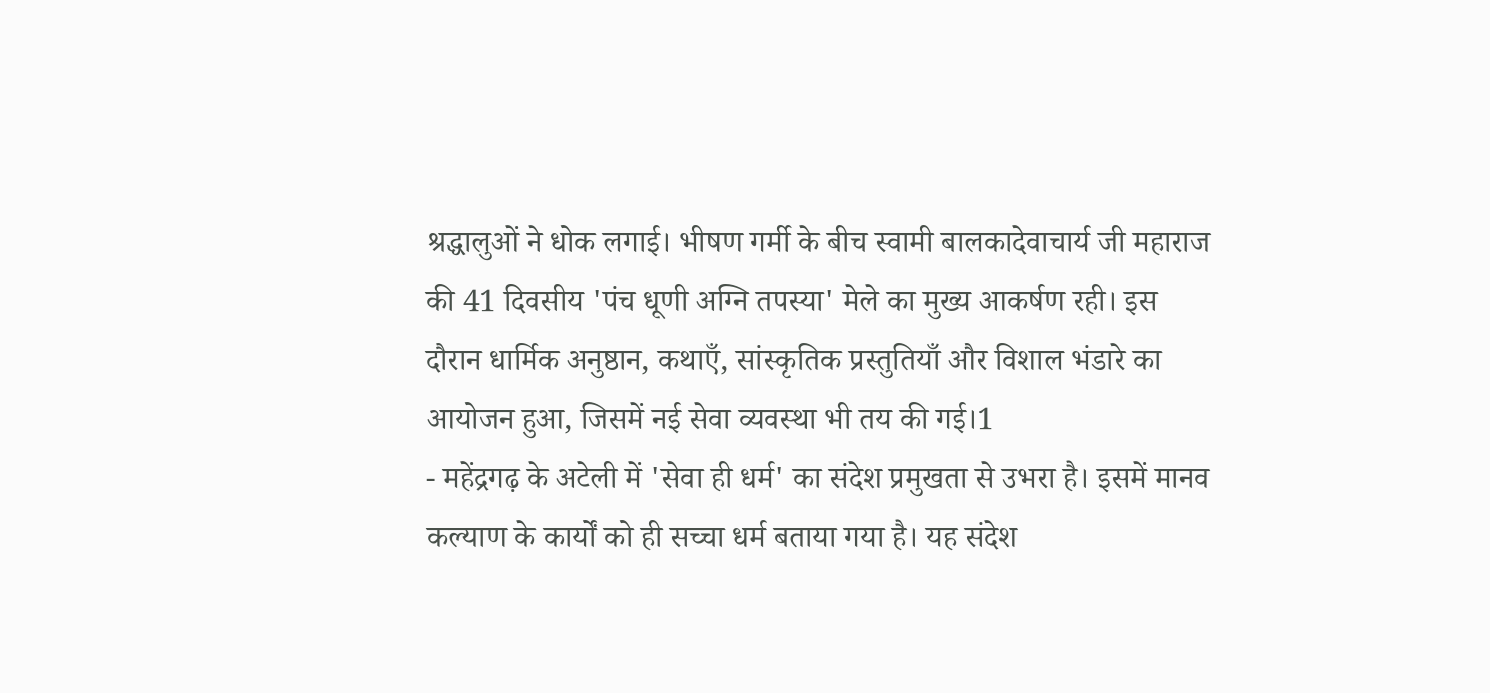श्रद्धालुओं ने धोक लगाई। भीषण गर्मी के बीच स्वामी बालकादेवाचार्य जी महाराज की 41 दिवसीय 'पंच धूणी अग्नि तपस्या' मेले का मुख्य आकर्षण रही। इस दौरान धार्मिक अनुष्ठान, कथाएँ, सांस्कृतिक प्रस्तुतियाँ और विशाल भंडारे का आयोजन हुआ, जिसमें नई सेवा व्यवस्था भी तय की गई।1
- महेंद्रगढ़ के अटेली में 'सेवा ही धर्म' का संदेश प्रमुखता से उभरा है। इसमें मानव कल्याण के कार्यों को ही सच्चा धर्म बताया गया है। यह संदेश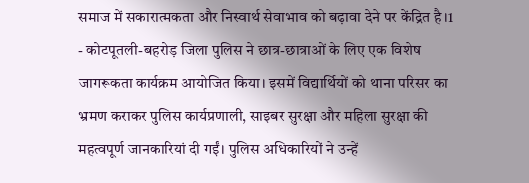समाज में सकारात्मकता और निस्वार्थ सेवाभाव को बढ़ावा देने पर केंद्रित है।1
- कोटपूतली-बहरोड़ जिला पुलिस ने छात्र-छात्राओं के लिए एक विशेष जागरूकता कार्यक्रम आयोजित किया। इसमें विद्यार्थियों को थाना परिसर का भ्रमण कराकर पुलिस कार्यप्रणाली, साइबर सुरक्षा और महिला सुरक्षा की महत्वपूर्ण जानकारियां दी गईं। पुलिस अधिकारियों ने उन्हें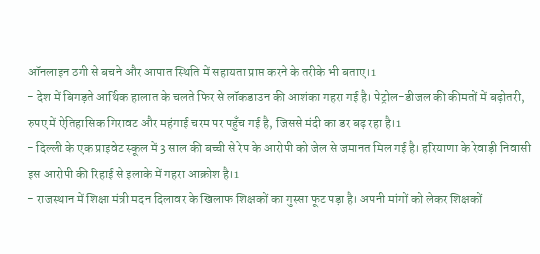ऑनलाइन ठगी से बचने और आपात स्थिति में सहायता प्राप्त करने के तरीके भी बताए।1
- देश में बिगड़ते आर्थिक हालात के चलते फिर से लॉकडाउन की आशंका गहरा गई है। पेट्रोल-डीजल की कीमतों में बढ़ोतरी, रुपए में ऐतिहासिक गिरावट और महंगाई चरम पर पहुँच गई है, जिससे मंदी का डर बढ़ रहा है।1
- दिल्ली के एक प्राइवेट स्कूल में 3 साल की बच्ची से रेप के आरोपी को जेल से जमानत मिल गई है। हरियाणा के रेवाड़ी निवासी इस आरोपी की रिहाई से इलाके में गहरा आक्रोश है।1
- राजस्थान में शिक्षा मंत्री मदन दिलावर के खिलाफ शिक्षकों का गुस्सा फूट पड़ा है। अपनी मांगों को लेकर शिक्षकों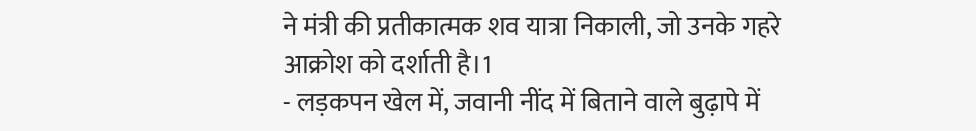ने मंत्री की प्रतीकात्मक शव यात्रा निकाली, जो उनके गहरे आक्रोश को दर्शाती है।1
- लड़कपन खेल में, जवानी नींद में बिताने वाले बुढ़ापे में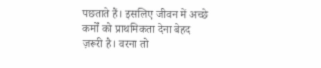पछताते हैं। इसलिए जीवन में अच्छे कर्मों को प्राथमिकता देना बेहद ज़रूरी है। वरना तो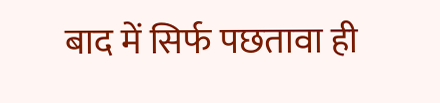बाद में सिर्फ पछतावा ही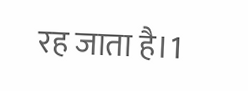रह जाता है।1